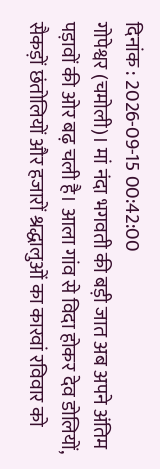दिनांक : 2026-09-15 00:42:00
गोपेश्वर (चमोली)। मां नंदा भगवती की बड़ी जात अब अपने अंतिम पड़ावों की ओर बढ़ चली है। आला गांव से विदा होकर देव डोलियों, सैकड़ों छंतोलियों और हजारों श्रद्धालुओं का कारवां रविवार को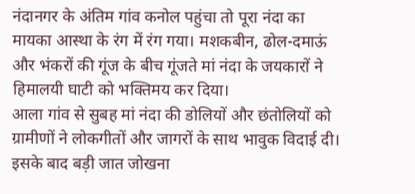नंदानगर के अंतिम गांव कनोल पहुंचा तो पूरा नंदा का मायका आस्था के रंग में रंग गया। मशकबीन, ढोल-दमाऊं और भंकरों की गूंज के बीच गूंजते मां नंदा के जयकारों ने हिमालयी घाटी को भक्तिमय कर दिया।
आला गांव से सुबह मां नंदा की डोलियों और छंतोलियों को ग्रामीणों ने लोकगीतों और जागरों के साथ भावुक विदाई दी। इसके बाद बड़ी जात जोखना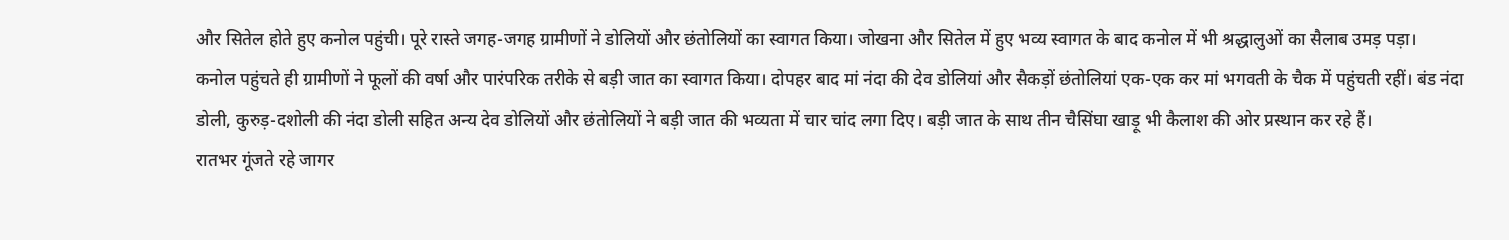और सितेल होते हुए कनोल पहुंची। पूरे रास्ते जगह-जगह ग्रामीणों ने डोलियों और छंतोलियों का स्वागत किया। जोखना और सितेल में हुए भव्य स्वागत के बाद कनोल में भी श्रद्धालुओं का सैलाब उमड़ पड़ा।
कनोल पहुंचते ही ग्रामीणों ने फूलों की वर्षा और पारंपरिक तरीके से बड़ी जात का स्वागत किया। दोपहर बाद मां नंदा की देव डोलियां और सैकड़ों छंतोलियां एक-एक कर मां भगवती के चैक में पहुंचती रहीं। बंड नंदा डोली, कुरुड़-दशोली की नंदा डोली सहित अन्य देव डोलियों और छंतोलियों ने बड़ी जात की भव्यता में चार चांद लगा दिए। बड़ी जात के साथ तीन चैसिंघा खाड़ू भी कैलाश की ओर प्रस्थान कर रहे हैं।
रातभर गूंजते रहे जागर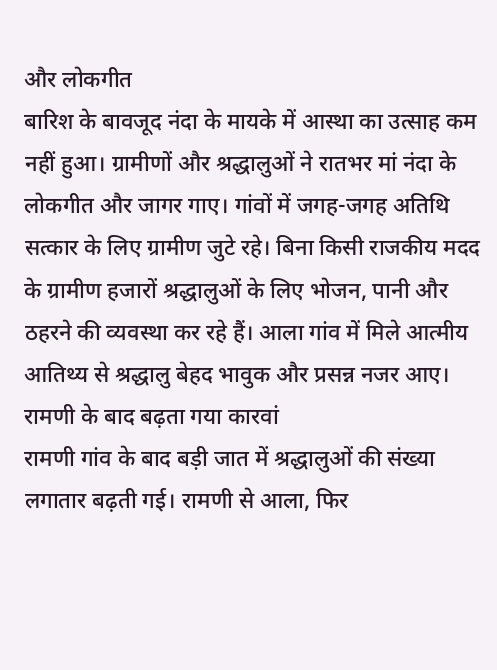और लोकगीत
बारिश के बावजूद नंदा के मायके में आस्था का उत्साह कम नहीं हुआ। ग्रामीणों और श्रद्धालुओं ने रातभर मां नंदा के लोकगीत और जागर गाए। गांवों में जगह-जगह अतिथि सत्कार के लिए ग्रामीण जुटे रहे। बिना किसी राजकीय मदद के ग्रामीण हजारों श्रद्धालुओं के लिए भोजन, पानी और ठहरने की व्यवस्था कर रहे हैं। आला गांव में मिले आत्मीय आतिथ्य से श्रद्धालु बेहद भावुक और प्रसन्न नजर आए।
रामणी के बाद बढ़ता गया कारवां
रामणी गांव के बाद बड़ी जात में श्रद्धालुओं की संख्या लगातार बढ़ती गई। रामणी से आला, फिर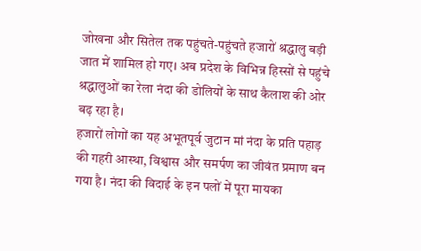जोखना और सितेल तक पहुंचते-पहुंचते हजारों श्रद्धालु बड़ी जात में शामिल हो गए। अब प्रदेश के विभिन्न हिस्सों से पहुंचे श्रद्धालुओं का रेला नंदा की डोलियों के साथ कैलाश की ओर बढ़ रहा है।
हजारों लोगों का यह अभूतपूर्व जुटान मां नंदा के प्रति पहाड़ की गहरी आस्था, विश्वास और समर्पण का जीवंत प्रमाण बन गया है। नंदा की विदाई के इन पलों में पूरा मायका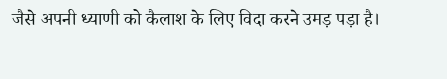जैसे अपनी ध्याणी को कैलाश के लिए विदा करने उमड़ पड़ा है।